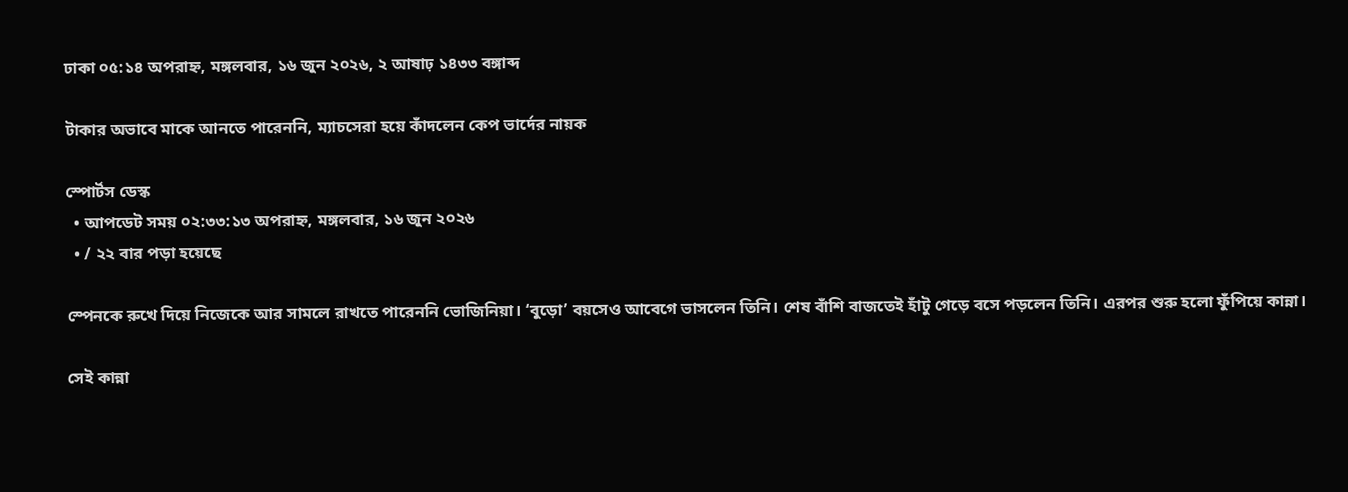ঢাকা ০৫:১৪ অপরাহ্ন, মঙ্গলবার, ১৬ জুন ২০২৬, ২ আষাঢ় ১৪৩৩ বঙ্গাব্দ

টাকার অভাবে মাকে আনতে পারেননি, ম্যাচসেরা হয়ে কাঁদলেন কেপ ভার্দের নায়ক

স্পোর্টস ডেস্ক
  • আপডেট সময় ০২:৩৩:১৩ অপরাহ্ন, মঙ্গলবার, ১৬ জুন ২০২৬
  • / ২২ বার পড়া হয়েছে

স্পেনকে রুখে দিয়ে নিজেকে আর সামলে রাখতে পারেননি ভোজিনিয়া। ‘বুড়ো’ বয়সেও আবেগে ভাসলেন তিনি। শেষ বাঁশি বাজতেই হাঁটু গেড়ে বসে পড়লেন তিনি। এরপর শুরু হলো ফুঁপিয়ে কান্না।

সেই কান্না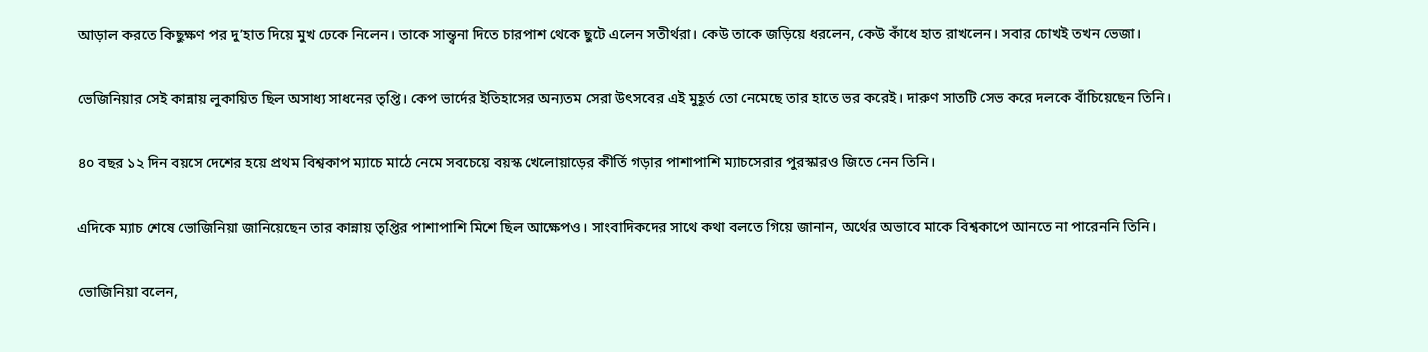আড়াল করতে কিছুক্ষণ পর দু’হাত দিয়ে মুখ ঢেকে নিলেন। তাকে সান্ত্বনা দিতে চারপাশ থেকে ছুটে এলেন সতীর্থরা। কেউ তাকে জড়িয়ে ধরলেন, কেউ কাঁধে হাত রাখলেন। সবার চোখই তখন ভেজা।

ভেজিনিয়ার সেই কান্নায় লুকায়িত ছিল অসাধ্য সাধনের তৃপ্তি। কেপ ভার্দের ইতিহাসের অন্যতম সেরা উৎসবের এই মুহূর্ত তো নেমেছে তার হাতে ভর করেই। দারুণ সাতটি সেভ করে দলকে বাঁচিয়েছেন তিনি।

৪০ বছর ১২ দিন বয়সে দেশের হয়ে প্রথম বিশ্বকাপ ম্যাচে মাঠে নেমে সবচেয়ে বয়স্ক খেলোয়াড়ের কীর্তি গড়ার পাশাপাশি ম্যাচসেরার পুরস্কারও জিতে নেন তিনি।

এদিকে ম্যাচ শেষে ভোজিনিয়া জানিয়েছেন তার কান্নায় তৃপ্তির পাশাপাশি মিশে ছিল আক্ষেপও। সাংবাদিকদের সাথে কথা বলতে গিয়ে জানান, অর্থের অভাবে মাকে বিশ্বকাপে আনতে না পারেননি তিনি।

ভোজিনিয়া বলেন,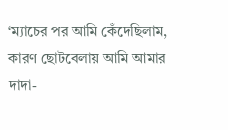‘ম্যাচের পর আমি কেঁদেছিলাম, কারণ ছোটবেলায় আমি আমার দাদা-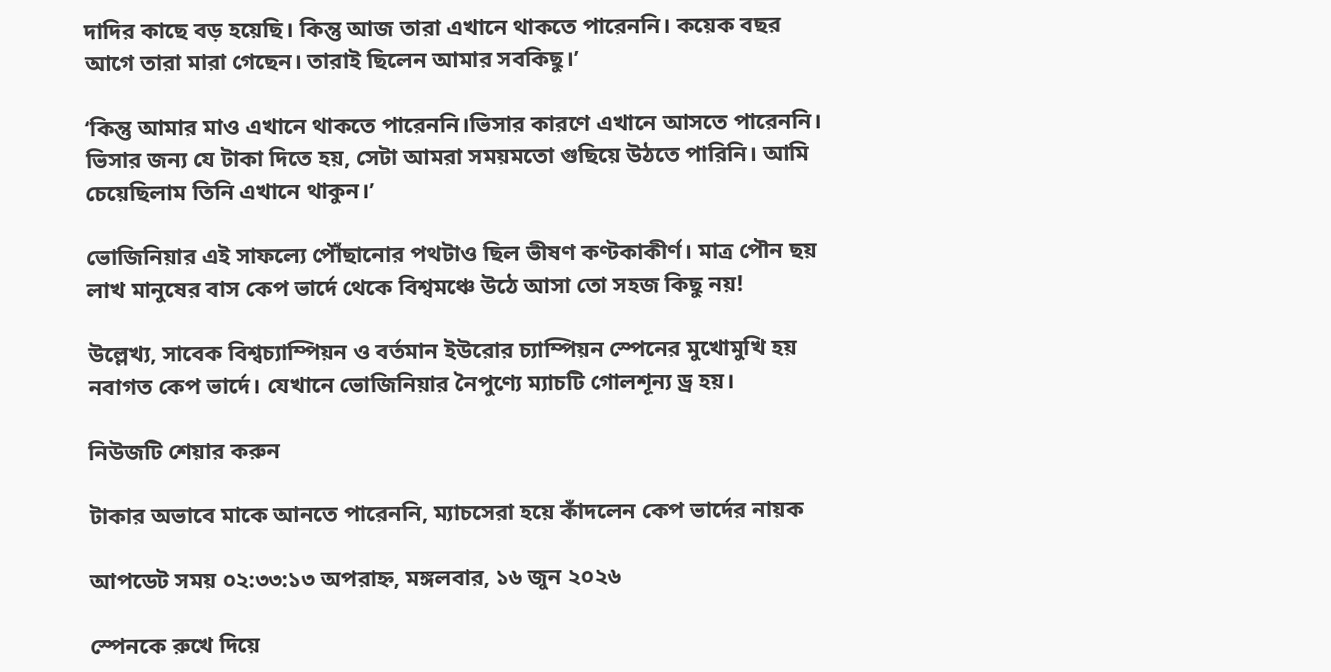দাদির কাছে বড় হয়েছি। কিন্তু আজ তারা এখানে থাকতে পারেননি। কয়েক বছর আগে তারা মারা গেছেন। তারাই ছিলেন আমার সবকিছু।’

‘কিন্তু আমার মাও এখানে থাকতে পারেননি।ভিসার কারণে এখানে আসতে পারেননি। ভিসার জন্য যে টাকা দিতে হয়, সেটা আমরা সময়মতো গুছিয়ে উঠতে পারিনি। আমি চেয়েছিলাম তিনি এখানে থাকুন।’

ভোজিনিয়ার এই সাফল্যে পৌঁছানোর পথটাও ছিল ভীষণ কণ্টকাকীর্ণ। মাত্র পৌন ছয় লাখ মানুষের বাস কেপ ভার্দে থেকে বিশ্বমঞ্চে উঠে আসা তো সহজ কিছু নয়!

উল্লেখ্য, সাবেক বিশ্বচ্যাম্পিয়ন ও বর্তমান ইউরোর চ্যাম্পিয়ন স্পেনের মুখোমুখি হয় নবাগত কেপ ভার্দে। যেখানে ভোজিনিয়ার নৈপুণ্যে ম্যাচটি গোলশূন্য ড্র হয়।

নিউজটি শেয়ার করুন

টাকার অভাবে মাকে আনতে পারেননি, ম্যাচসেরা হয়ে কাঁদলেন কেপ ভার্দের নায়ক

আপডেট সময় ০২:৩৩:১৩ অপরাহ্ন, মঙ্গলবার, ১৬ জুন ২০২৬

স্পেনকে রুখে দিয়ে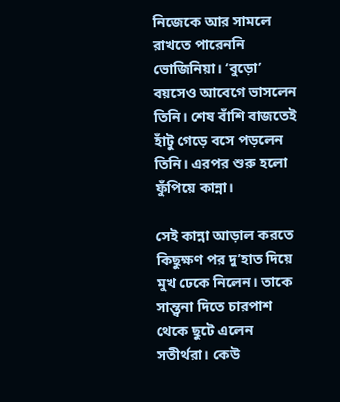নিজেকে আর সামলে রাখতে পারেননি ভোজিনিয়া। ‘বুড়ো’ বয়সেও আবেগে ভাসলেন তিনি। শেষ বাঁশি বাজতেই হাঁটু গেড়ে বসে পড়লেন তিনি। এরপর শুরু হলো ফুঁপিয়ে কান্না।

সেই কান্না আড়াল করতে কিছুক্ষণ পর দু’হাত দিয়ে মুখ ঢেকে নিলেন। তাকে সান্ত্বনা দিতে চারপাশ থেকে ছুটে এলেন সতীর্থরা। কেউ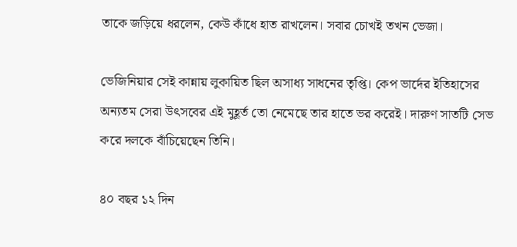তাকে জড়িয়ে ধরলেন, কেউ কাঁধে হাত রাখলেন। সবার চোখই তখন ভেজা।

ভেজিনিয়ার সেই কান্নায় লুকায়িত ছিল অসাধ্য সাধনের তৃপ্তি। কেপ ভার্দের ইতিহাসের অন্যতম সেরা উৎসবের এই মুহূর্ত তো নেমেছে তার হাতে ভর করেই। দারুণ সাতটি সেভ করে দলকে বাঁচিয়েছেন তিনি।

৪০ বছর ১২ দিন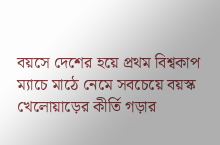বয়সে দেশের হয়ে প্রথম বিশ্বকাপ ম্যাচে মাঠে নেমে সবচেয়ে বয়স্ক খেলোয়াড়ের কীর্তি গড়ার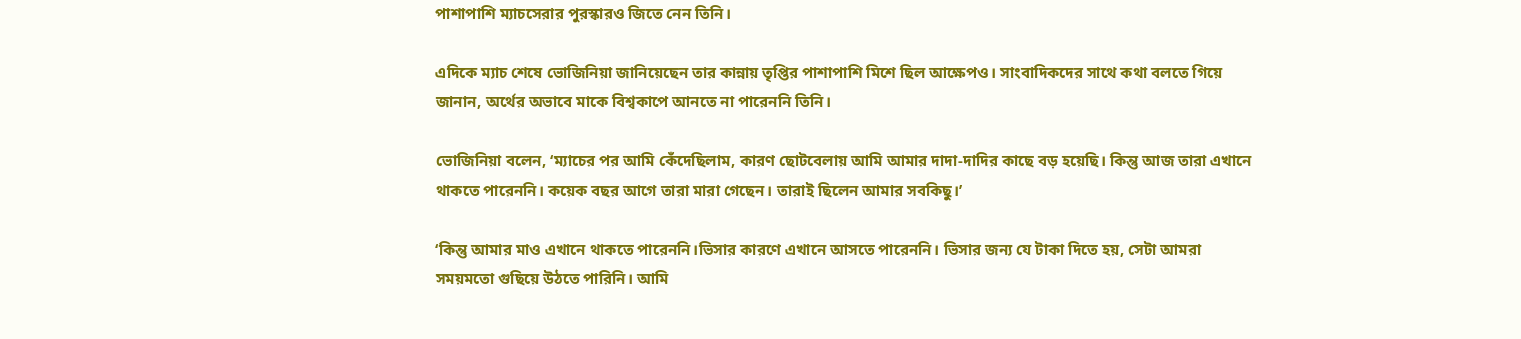পাশাপাশি ম্যাচসেরার পুরস্কারও জিতে নেন তিনি।

এদিকে ম্যাচ শেষে ভোজিনিয়া জানিয়েছেন তার কান্নায় তৃপ্তির পাশাপাশি মিশে ছিল আক্ষেপও। সাংবাদিকদের সাথে কথা বলতে গিয়ে জানান, অর্থের অভাবে মাকে বিশ্বকাপে আনতে না পারেননি তিনি।

ভোজিনিয়া বলেন, ‘ম্যাচের পর আমি কেঁদেছিলাম, কারণ ছোটবেলায় আমি আমার দাদা-দাদির কাছে বড় হয়েছি। কিন্তু আজ তারা এখানে থাকতে পারেননি। কয়েক বছর আগে তারা মারা গেছেন। তারাই ছিলেন আমার সবকিছু।’

‘কিন্তু আমার মাও এখানে থাকতে পারেননি।ভিসার কারণে এখানে আসতে পারেননি। ভিসার জন্য যে টাকা দিতে হয়, সেটা আমরা সময়মতো গুছিয়ে উঠতে পারিনি। আমি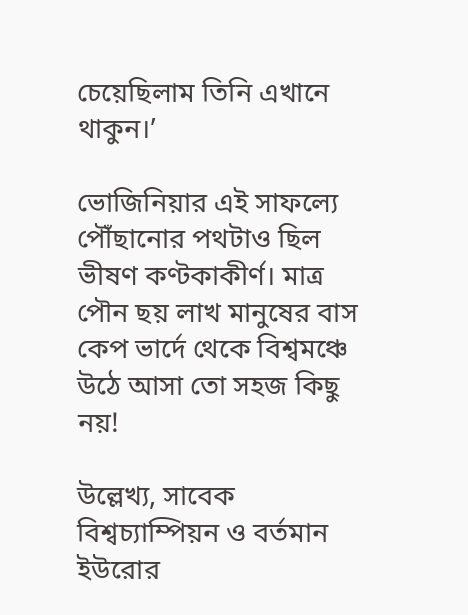চেয়েছিলাম তিনি এখানে থাকুন।’

ভোজিনিয়ার এই সাফল্যে পৌঁছানোর পথটাও ছিল ভীষণ কণ্টকাকীর্ণ। মাত্র পৌন ছয় লাখ মানুষের বাস কেপ ভার্দে থেকে বিশ্বমঞ্চে উঠে আসা তো সহজ কিছু নয়!

উল্লেখ্য, সাবেক বিশ্বচ্যাম্পিয়ন ও বর্তমান ইউরোর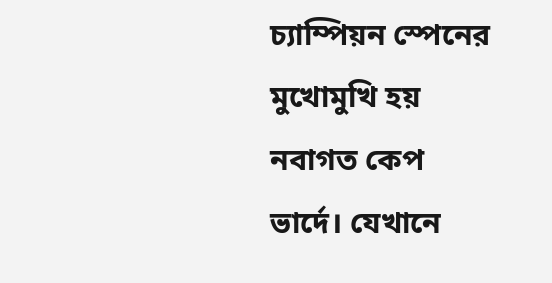চ্যাম্পিয়ন স্পেনের মুখোমুখি হয় নবাগত কেপ ভার্দে। যেখানে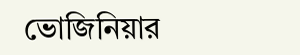ভোজিনিয়ার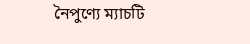নৈপুণ্যে ম্যাচটি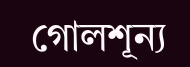গোলশূন্য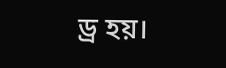ড্র হয়।